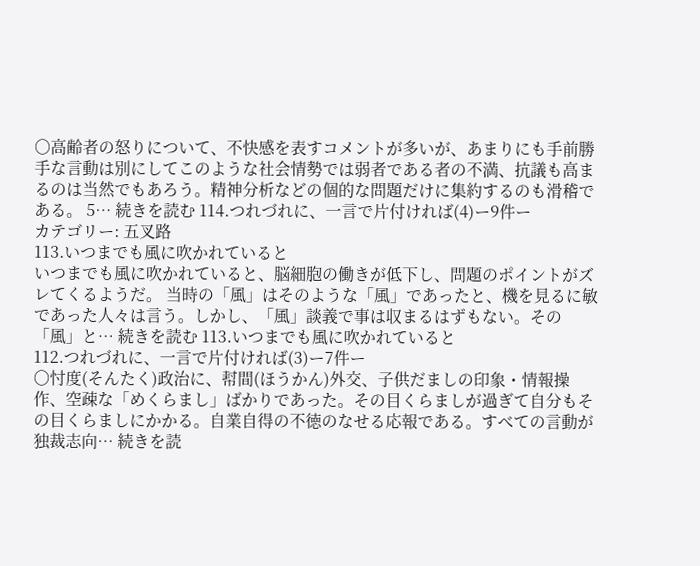〇高齢者の怒りについて、不快感を表すコメントが多いが、あまりにも手前勝手な言動は別にしてこのような社会情勢では弱者である者の不満、抗議も高まるのは当然でもあろう。精神分析などの個的な問題だけに集約するのも滑稽である。 5… 続きを読む 114.つれづれに、一言で片付ければ(4)ー9件ー
カテゴリー: 五叉路
113.いつまでも風に吹かれていると
いつまでも風に吹かれていると、脳細胞の働きが低下し、問題のポイントがズレてくるようだ。 当時の「風」はそのような「風」であったと、機を見るに敏であった人々は言う。しかし、「風」談義で事は収まるはずもない。その「風」と… 続きを読む 113.いつまでも風に吹かれていると
112.つれづれに、一言で片付ければ(3)ー7件ー
〇忖度(そんたく)政治に、幇間(ほうかん)外交、子供だましの印象・情報操作、空疎な「めくらまし」ばかりであった。その目くらましが過ぎて自分もその目くらましにかかる。自業自得の不徳のなせる応報である。すべての言動が独裁志向… 続きを読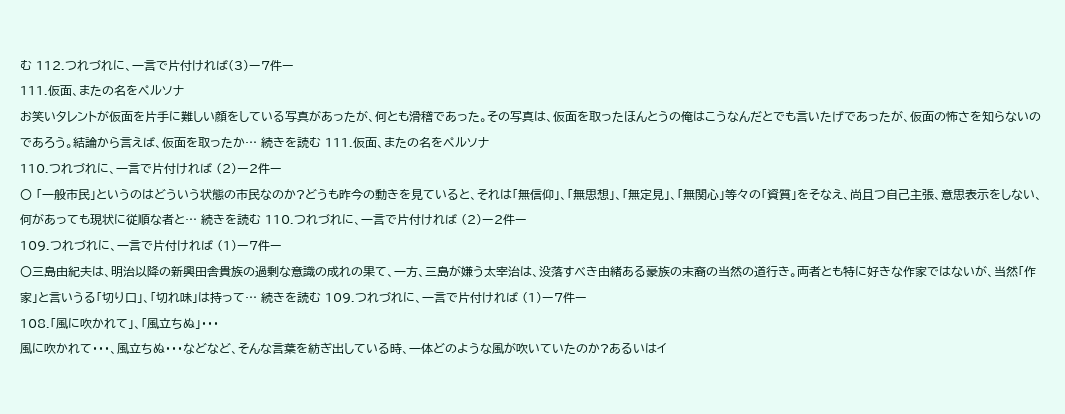む 112.つれづれに、一言で片付ければ(3)ー7件ー
111.仮面、またの名をペルソナ
お笑いタレントが仮面を片手に難しい顔をしている写真があったが、何とも滑稽であった。その写真は、仮面を取ったほんとうの俺はこうなんだとでも言いたげであったが、仮面の怖さを知らないのであろう。結論から言えば、仮面を取ったか… 続きを読む 111.仮面、またの名をペルソナ
110.つれづれに、一言で片付ければ (2)ー2件ー
〇 「一般市民」というのはどういう状態の市民なのか?どうも昨今の動きを見ていると、それは「無信仰」、「無思想」、「無定見」、「無関心」等々の「資質」をそなえ、尚且つ自己主張、意思表示をしない、何があっても現状に従順な者と… 続きを読む 110.つれづれに、一言で片付ければ (2)ー2件ー
109.つれづれに、一言で片付ければ (1)ー7件ー
〇三島由紀夫は、明治以降の新興田舎貴族の過剰な意識の成れの果て、一方、三島が嫌う太宰治は、没落すべき由緒ある豪族の末裔の当然の道行き。両者とも特に好きな作家ではないが、当然「作家」と言いうる「切り口」、「切れ味」は持って… 続きを読む 109.つれづれに、一言で片付ければ (1)ー7件ー
108.「風に吹かれて」、「風立ちぬ」・・・
風に吹かれて・・・、風立ちぬ・・・などなど、そんな言葉を紡ぎ出している時、一体どのような風が吹いていたのか?あるいはイ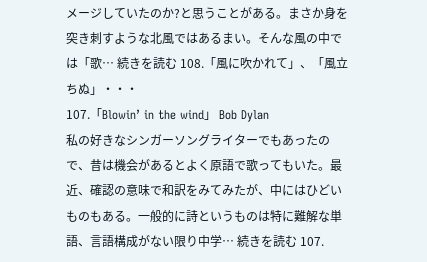メージしていたのか?と思うことがある。まさか身を突き刺すような北風ではあるまい。そんな風の中では「歌… 続きを読む 108.「風に吹かれて」、「風立ちぬ」・・・
107.「Blowin’ in the wind」 Bob Dylan
私の好きなシンガーソングライターでもあったので、昔は機会があるとよく原語で歌ってもいた。最近、確認の意味で和訳をみてみたが、中にはひどいものもある。一般的に詩というものは特に難解な単語、言語構成がない限り中学… 続きを読む 107.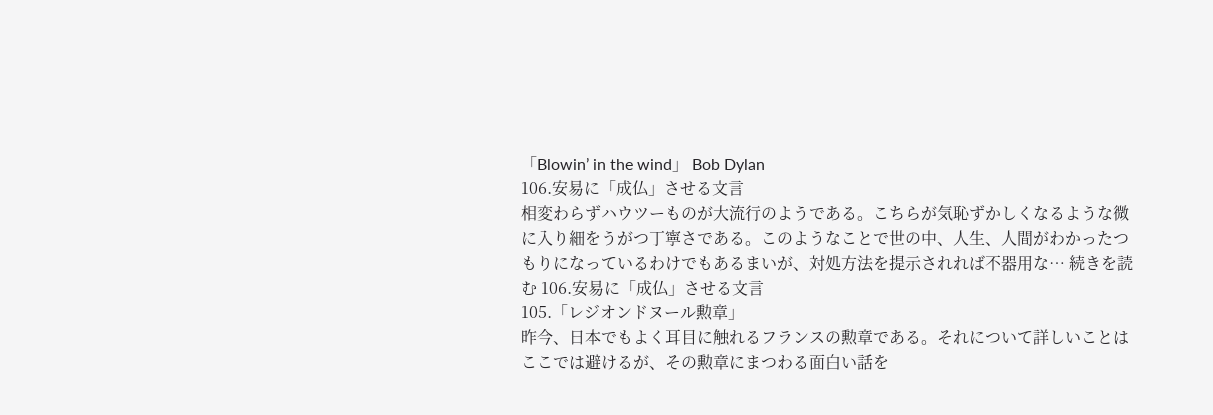「Blowin’ in the wind」 Bob Dylan
106.安易に「成仏」させる文言
相変わらずハウツーものが大流行のようである。こちらが気恥ずかしくなるような微に入り細をうがつ丁寧さである。このようなことで世の中、人生、人間がわかったつもりになっているわけでもあるまいが、対処方法を提示されれば不器用な… 続きを読む 106.安易に「成仏」させる文言
105.「レジオンドヌール勲章」
昨今、日本でもよく耳目に触れるフランスの勲章である。それについて詳しいことはここでは避けるが、その勲章にまつわる面白い話を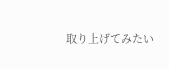取り上げてみたい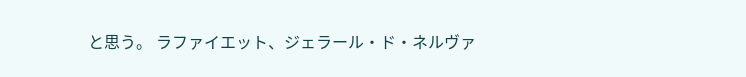と思う。 ラファイエット、ジェラール・ド・ネルヴァ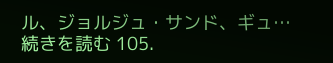ル、ジョルジュ・サンド、ギュ… 続きを読む 105.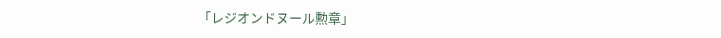「レジオンドヌール勲章」